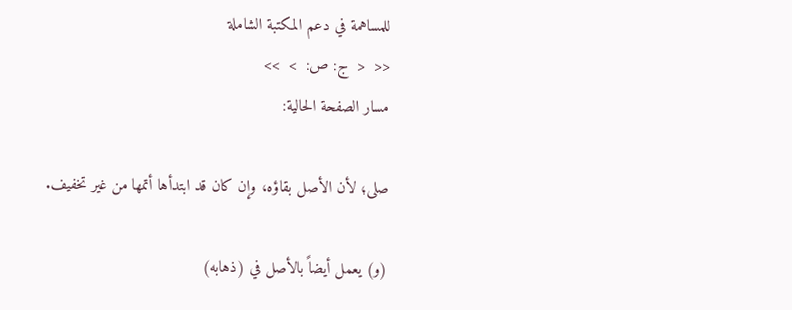للمساهمة في دعم المكتبة الشاملة
<<  <  ج: ص:  >  >>
مسار الصفحة الحالية:

صلى؛ لأن الأصل بقاؤه، وإن كان قد ابتدأها أتمها من غير تخفيف.

(و) يعمل أيضاً بالأصل في (ذهابه)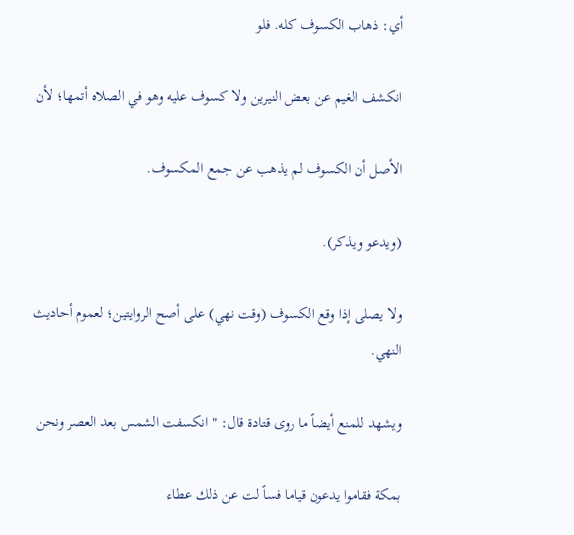أي: ذهاب الكسوف كله. فلو

انكشف الغيم عن بعض النيرين ولا كسوف عليه وهو في الصلاه أتمها؛ لأن

الأصل أن الكسوف لم يذهب عن جمع المكسوف.

(ويدعو ويذكر).

ولا يصلى إذا وقع الكسوف (وقت نهي) على أصح الروايتين؛ لعموم أحاديث النهي.

ويشهد للمنع أيضاً ما روى قتادة قال: " انكسفت الشمس بعد العصر ونحن

بمكة فقاموا يدعون قياما فساً لت عن ذلك عطاء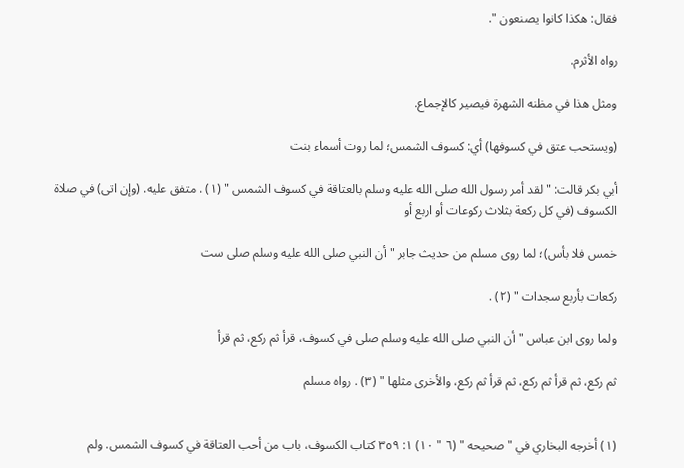فقال: هكذا كانوا يصنعون ".

رواه الأثرم.

ومثل هذا في مظنه الشهرة فيصير كالإجماع.

(ويستحب عتق في كسوفها) أي: كسوف الشمس؛ لما روت أسماء بنت

أبي بكر قالت: " لقد أمر رسول الله صلى الله عليه وسلم بالعتاقة في كسوف الشمس " (١) . متفق عليه. (وإن اتى) في صلاة الكسوف (في كل ركعة بثلاث ركوعات أو اربع أو

خمس فلا بأس)؛ لما روى مسلم من حديث جابر " أن النبي صلى الله عليه وسلم صلى ست

ركعات بأربع سجدات " (٢) .

ولما روى ابن عباس " أن النبي صلى الله عليه وسلم صلى في كسوف، قرأ ثم ركع، ثم قرأ

ثم ركع، ثم قرأ ثم ركع، ثم قرأ ثم ركع، والأخرى مثلها " (٣) . رواه مسلم


(١) أخرجه البخاري في " صحيحه " (٦ " ١٠) ١: ٣٥٩ كتاب الكسوف، باب من أحب العتاقة في كسوف الشمس. ولم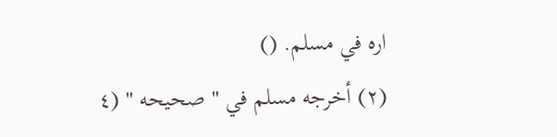اره في مسلم. ()
(٢) أخرجه مسلم في " صحيحه " (٤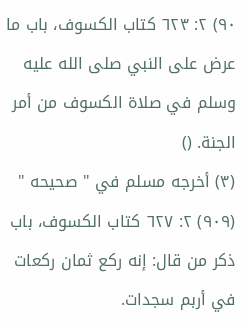٩٠) ٢: ٦٢٣ كتاب الكسوف، باب ما عرض على النبي صلى الله عليه وسلم في صلاة الكسوف من أمر الجنة. ()
(٣) أخرجه مسلم في " صحيحه " (٩٠٩) ٢: ٦٢٧ كتاب الكسوف، باب ذكر من قال: إنه ركع ثمان ركعات في أربم سجدات.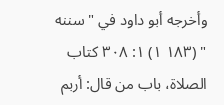وأخرجه أبو داود في " سننه " (١٨٣ ١) ١: ٣٠٨ كتاب الصلاة، باب من قال: أربم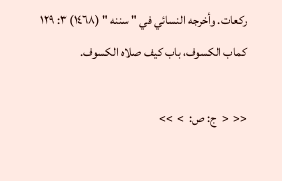ركعات. وأخرجه النسائي في " سننه " (١٤٦٨) ٣: ١٢٩ كماب الكسوف، باب كيف صلاه الكسوف.

<<  <  ج: ص:  >  >>